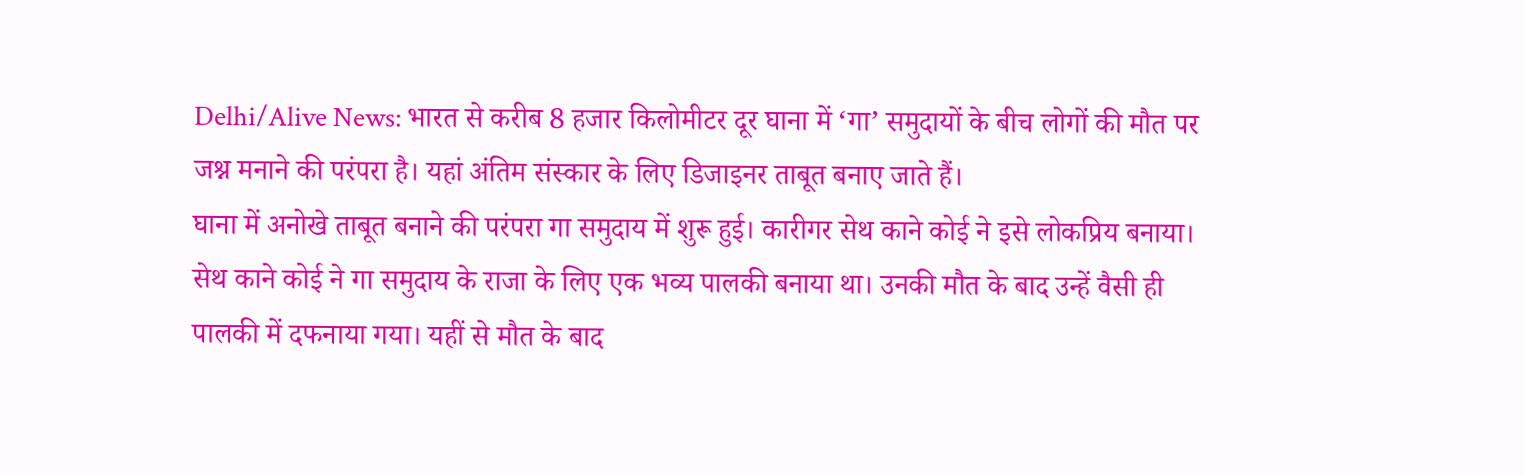Delhi/Alive News: भारत से करीब 8 हजार किलोमीटर दूर घाना में ‘गा’ समुदायों के बीच लोगों की मौत पर जश्न मनाने की परंपरा है। यहां अंतिम संस्कार के लिए डिजाइनर ताबूत बनाए जाते हैं।
घाना में अनोखे ताबूत बनाने की परंपरा गा समुदाय में शुरू हुई। कारीगर सेथ काने कोई ने इसे लोकप्रिय बनाया। सेथ काने कोई ने गा समुदाय के राजा के लिए एक भव्य पालकी बनाया था। उनकी मौत के बाद उन्हें वैसी ही पालकी में दफनाया गया। यहीं से मौत के बाद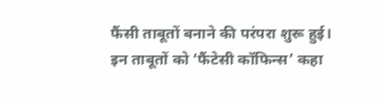फैंसी ताबूतों बनाने की परंपरा शुरू हुई।
इन ताबूतों को ‘फैंटेसी कॉफिन्स’ कहा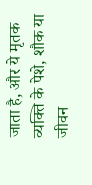जाता है, और ये मृतक व्यक्ति के पेशे, शौक या जीवन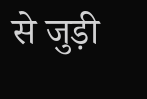से जुड़ी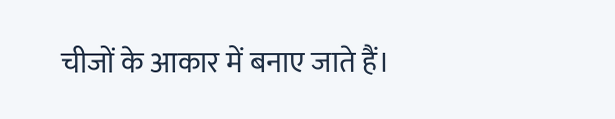चीजों के आकार में बनाए जाते हैं।